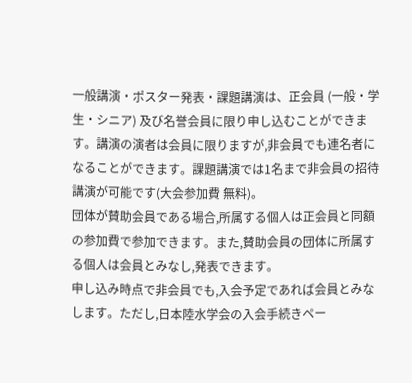一般講演・ポスター発表・課題講演は、正会員 (一般・学生・シニア) 及び名誉会員に限り申し込むことができます。講演の演者は会員に限りますが,非会員でも連名者になることができます。課題講演では1名まで非会員の招待講演が可能です(大会参加費 無料)。
団体が賛助会員である場合,所属する個人は正会員と同額の参加費で参加できます。また,賛助会員の団体に所属する個人は会員とみなし,発表できます。
申し込み時点で非会員でも,入会予定であれば会員とみなします。ただし,日本陸水学会の入会手続きペー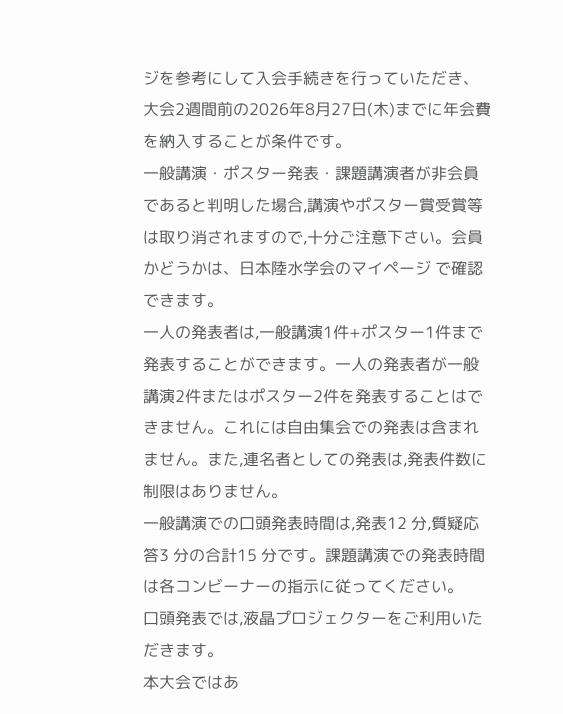ジを参考にして入会手続きを行っていただき、大会2週間前の2026年8月27日(木)までに年会費を納入することが条件です。
一般講演・ポスター発表・課題講演者が非会員であると判明した場合,講演やポスター賞受賞等は取り消されますので,十分ご注意下さい。会員かどうかは、日本陸水学会のマイページ で確認できます。
一人の発表者は,一般講演1件+ポスター1件まで発表することができます。一人の発表者が一般講演2件またはポスター2件を発表することはできません。これには自由集会での発表は含まれません。また,連名者としての発表は,発表件数に制限はありません。
一般講演での口頭発表時間は,発表12 分,質疑応答3 分の合計15 分です。課題講演での発表時間は各コンビーナーの指示に従ってください。
口頭発表では,液晶プロジェクターをご利用いただきます。
本大会ではあ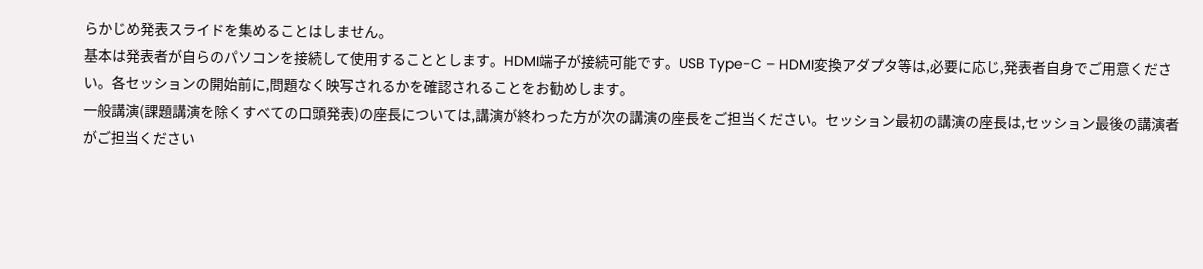らかじめ発表スライドを集めることはしません。
基本は発表者が自らのパソコンを接続して使用することとします。HDMI端子が接続可能です。USB Type-C – HDMI変換アダプタ等は,必要に応じ,発表者自身でご用意ください。各セッションの開始前に,問題なく映写されるかを確認されることをお勧めします。
一般講演(課題講演を除くすべての口頭発表)の座長については,講演が終わった方が次の講演の座長をご担当ください。セッション最初の講演の座長は,セッション最後の講演者がご担当ください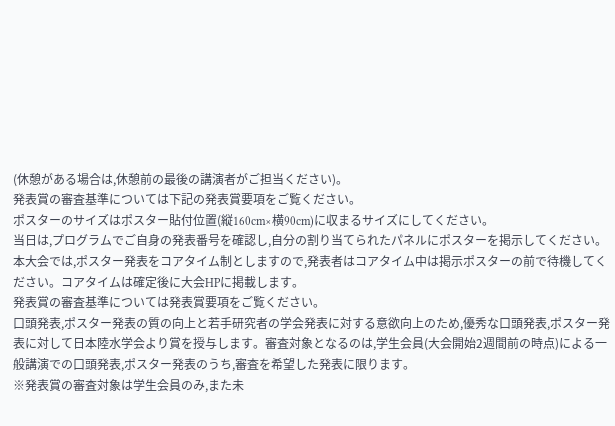(休憩がある場合は,休憩前の最後の講演者がご担当ください)。
発表賞の審査基準については下記の発表賞要項をご覧ください。
ポスターのサイズはポスター貼付位置(縦160cm×横90cm)に収まるサイズにしてください。
当日は,プログラムでご自身の発表番号を確認し,自分の割り当てられたパネルにポスターを掲示してください。
本大会では,ポスター発表をコアタイム制としますので,発表者はコアタイム中は掲示ポスターの前で待機してください。コアタイムは確定後に大会HPに掲載します。
発表賞の審査基準については発表賞要項をご覧ください。
口頭発表,ポスター発表の質の向上と若手研究者の学会発表に対する意欲向上のため,優秀な口頭発表,ポスター発表に対して日本陸水学会より賞を授与します。審査対象となるのは,学生会員(大会開始2週間前の時点)による一般講演での口頭発表,ポスター発表のうち,審査を希望した発表に限ります。
※発表賞の審査対象は学生会員のみ,また未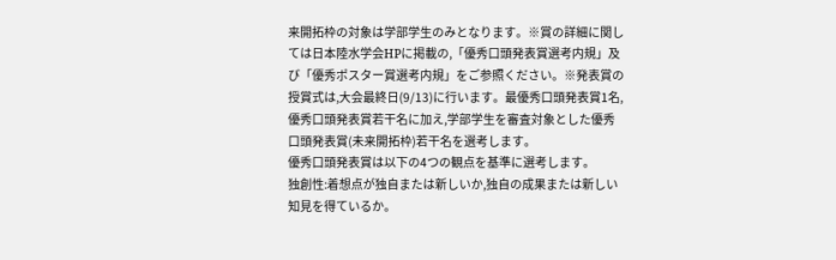来開拓枠の対象は学部学生のみとなります。※賞の詳細に関しては日本陸水学会HPに掲載の,「優秀口頭発表賞選考内規」及び「優秀ポスター賞選考内規」をご参照ください。※発表賞の授賞式は,大会最終日(9/13)に行います。最優秀口頭発表賞1名,優秀口頭発表賞若干名に加え,学部学生を審査対象とした優秀口頭発表賞(未来開拓枠)若干名を選考します。
優秀口頭発表賞は以下の4つの観点を基準に選考します。
独創性:着想点が独自または新しいか,独自の成果または新しい知見を得ているか。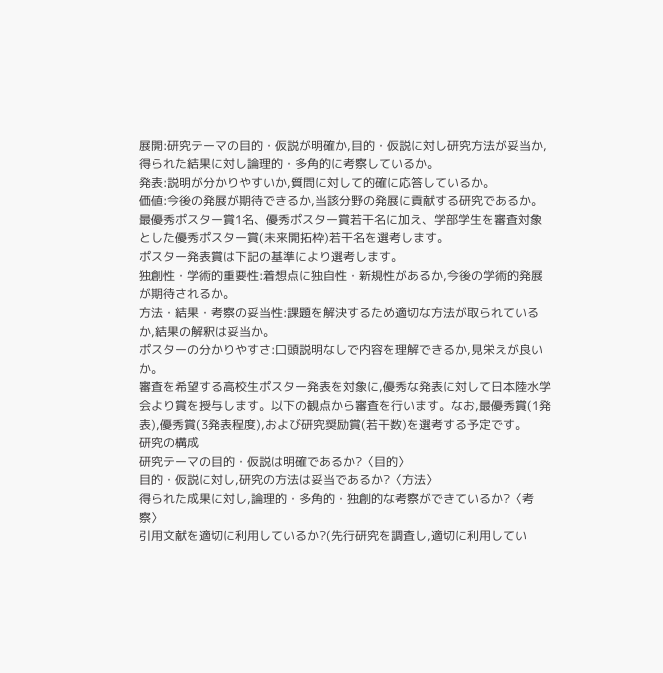展開:研究テーマの目的・仮説が明確か,目的・仮説に対し研究方法が妥当か,得られた結果に対し論理的・多角的に考察しているか。
発表:説明が分かりやすいか,質問に対して的確に応答しているか。
価値:今後の発展が期待できるか,当該分野の発展に貢献する研究であるか。
最優秀ポスター賞1名、優秀ポスター賞若干名に加え、学部学生を審査対象とした優秀ポスター賞(未来開拓枠)若干名を選考します。
ポスター発表賞は下記の基準により選考します。
独創性・学術的重要性:着想点に独自性・新規性があるか,今後の学術的発展が期待されるか。
方法・結果・考察の妥当性:課題を解決するため適切な方法が取られているか,結果の解釈は妥当か。
ポスターの分かりやすさ:口頭説明なしで内容を理解できるか,見栄えが良いか。
審査を希望する高校生ポスター発表を対象に,優秀な発表に対して日本陸水学会より賞を授与します。以下の観点から審査を行います。なお,最優秀賞(1発表),優秀賞(3発表程度),および研究奨励賞(若干数)を選考する予定です。
研究の構成
研究テーマの目的・仮説は明確であるか?〈目的〉
目的・仮説に対し,研究の方法は妥当であるか?〈方法〉
得られた成果に対し,論理的・多角的・独創的な考察ができているか?〈考察〉
引用文献を適切に利用しているか?(先行研究を調査し,適切に利用してい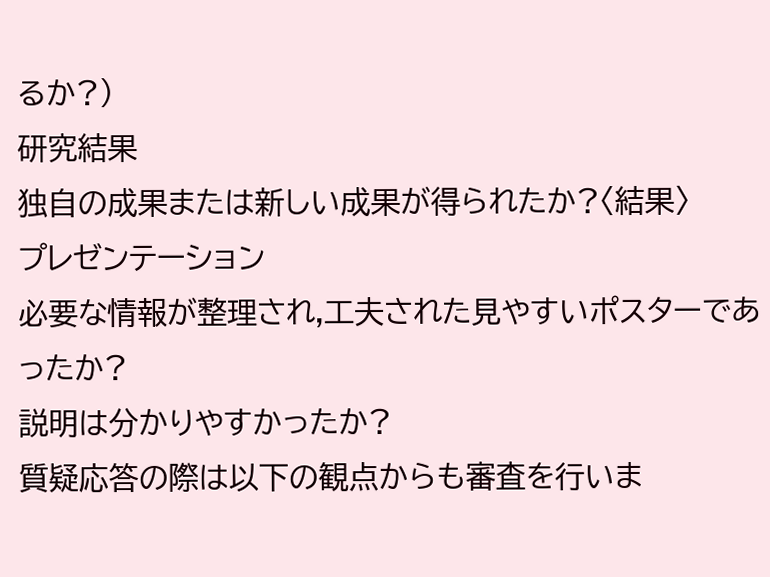るか?)
研究結果
独自の成果または新しい成果が得られたか?〈結果〉
プレゼンテーション
必要な情報が整理され,工夫された見やすいポスターであったか?
説明は分かりやすかったか?
質疑応答の際は以下の観点からも審査を行いま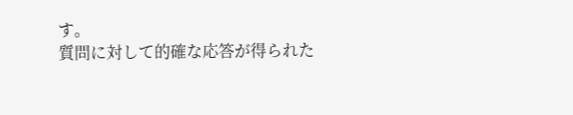す。
質問に対して的確な応答が得られた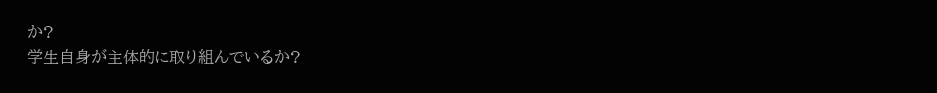か?
学生自身が主体的に取り組んでいるか?